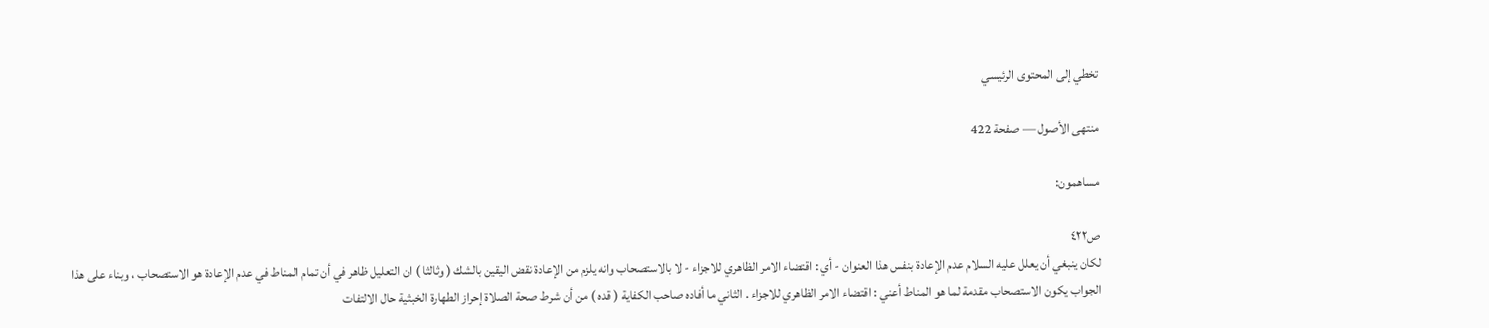تخطي إلى المحتوى الرئيسي

منتهى الأصول — صفحة 422

مساهمون:

ص٤٢٢
لكان ينبغي أن يعلل عليه السلام عدم الإعادة بنفس هذا العنوان - أي : اقتضاء الامر الظاهري للاجزاء - لا بالاستصحاب وانه يلزم من الإعادة نقض اليقين بالشك ( وثالثا ) ان التعليل ظاهر في أن تمام المناط في عدم الإعادة هو الاستصحاب ، وبناء على هذا الجواب يكون الاستصحاب مقدمة لما هو المناط أعني : اقتضاء الامر الظاهري للاجزاء . الثاني ما أفاده صاحب الكفاية ( قده ) من أن شرط صحة الصلاة إحراز الطهارة الخبثية حال الالتفات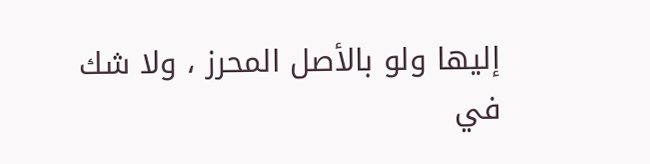إليها ولو بالأصل المحرز ، ولا شك في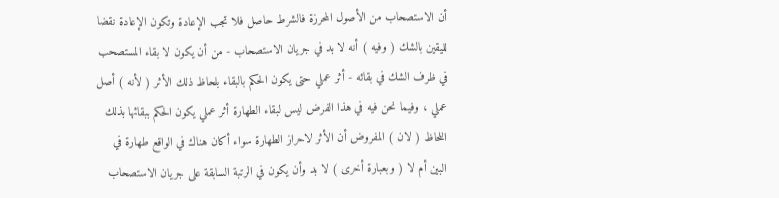أن الاستصحاب من الأصول المحرزة فالشرط حاصل فلا تجب الإعادة وتكون الإعادة نقضا لليقين بالشك ( وفيه ) أنه لا بد في جريان الاستصحاب - من أن يكون لا بقاء المستصحب في ظرف الشك في بقائه - أثر عملي حتى يكون الحكم بالبقاء بلحاظ ذلك الأثر ( لأنه ) أصل عملي ، وفيما نحن فيه في هذا الفرض ليس لبقاء الطهارة أثر عملي يكون الحكم ببقائها بذلك اللحاظ ( لان ) المفروض أن الأثر لاحراز الطهارة سواء أكان هناك في الواقع طهارة في البين أم لا ( وبعبارة أخرى ) لا بد وأن يكون في الرتبة السابقة على جريان الاستصحاب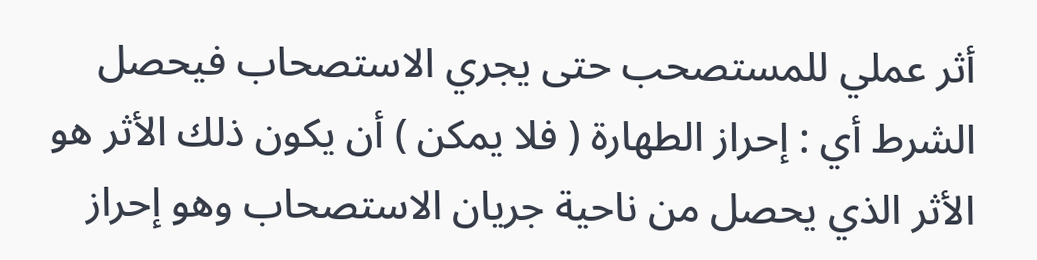أثر عملي للمستصحب حتى يجري الاستصحاب فيحصل الشرط أي : إحراز الطهارة ( فلا يمكن ) أن يكون ذلك الأثر هو الأثر الذي يحصل من ناحية جريان الاستصحاب وهو إحراز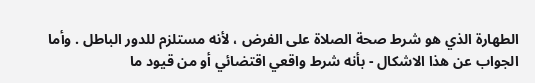الطهارة الذي هو شرط صحة الصلاة على الفرض ، لأنه مستلزم للدور الباطل . وأما الجواب عن هذا الاشكال - بأنه شرط واقعي اقتضائي أو من قيود ما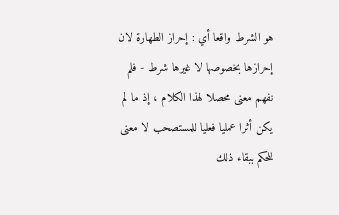هو الشرط واقعا أي : إحراز الطهارة لان إحرازها بخصوصها لا غيرها شرط - فلم نفهم معنى محصلا لهذا الكلام ، إذ ما لم يكن أثرا عمليا فعليا للمستصحب لا معنى للحكم ببقاء ذلك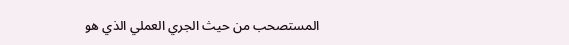المستصحب من حيث الجري العملي الذي هو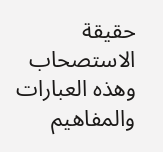حقيقة الاستصحاب وهذه العبارات والمفاهيم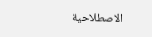الاصطلاحية